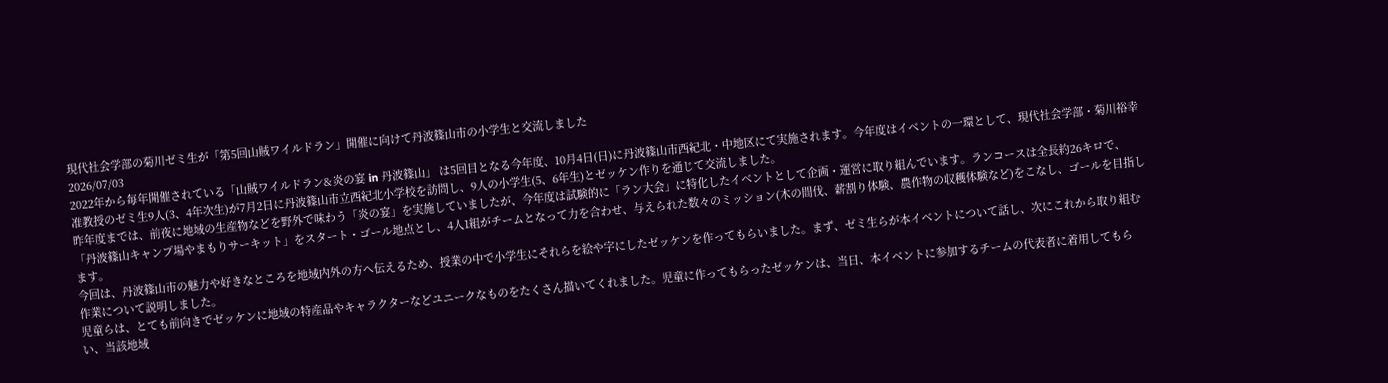現代社会学部の菊川ゼミ生が「第5回山賊ワイルドラン」開催に向けて丹波篠山市の小学生と交流しました
2026/07/03
2022年から毎年開催されている「山賊ワイルドラン&炎の宴 in 丹波篠山」 は5回目となる今年度、10月4日(日)に丹波篠山市西紀北・中地区にて実施されます。今年度はイベントの一環として、現代社会学部・菊川裕幸准教授のゼミ生9人(3、4年次生)が7月2日に丹波篠山市立西紀北小学校を訪問し、9人の小学生(5、6年生)とゼッケン作りを通じて交流しました。
昨年度までは、前夜に地域の生産物などを野外で味わう「炎の宴」を実施していましたが、今年度は試験的に「ラン大会」に特化したイベントとして企画・運営に取り組んでいます。ランコースは全長約26キロで、「丹波篠山キャンプ場やまもりサーキット」をスタート・ゴール地点とし、4人1組がチームとなって力を合わせ、与えられた数々のミッション(木の間伐、薪割り体験、農作物の収穫体験など)をこなし、ゴールを目指します。
今回は、丹波篠山市の魅力や好きなところを地域内外の方へ伝えるため、授業の中で小学生にそれらを絵や字にしたゼッケンを作ってもらいました。まず、ゼミ生らが本イベントについて話し、次にこれから取り組む作業について説明しました。
児童らは、とても前向きでゼッケンに地域の特産品やキャラクターなどユニークなものをたくさん描いてくれました。児童に作ってもらったゼッケンは、当日、本イベントに参加するチームの代表者に着用してもらい、当該地域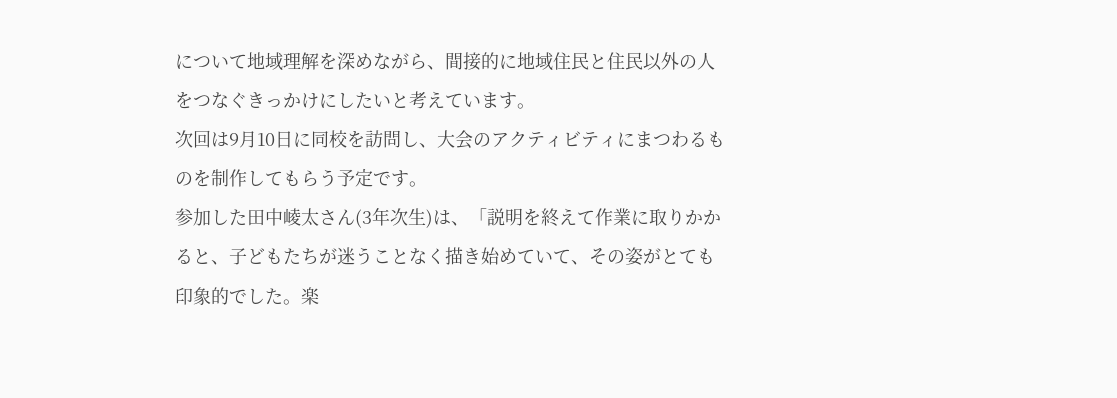について地域理解を深めながら、間接的に地域住民と住民以外の人をつなぐきっかけにしたいと考えています。
次回は9月10日に同校を訪問し、大会のアクティビティにまつわるものを制作してもらう予定です。
参加した田中崚太さん(3年次生)は、「説明を終えて作業に取りかかると、子どもたちが迷うことなく描き始めていて、その姿がとても印象的でした。楽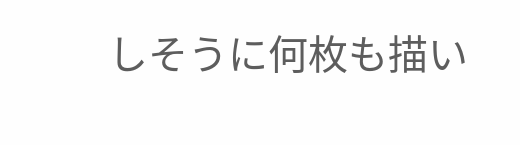しそうに何枚も描い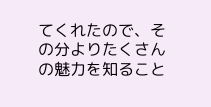てくれたので、その分よりたくさんの魅力を知ること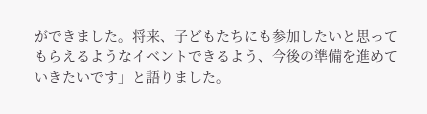ができました。将来、子どもたちにも参加したいと思ってもらえるようなイベントできるよう、今後の準備を進めていきたいです」と語りました。